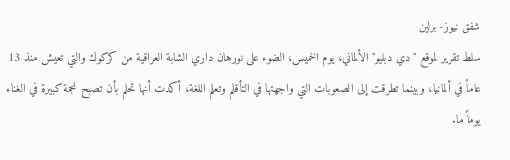شفق نيوز- برلين
سلط تقرير لموقع "دي دبليو" الألماني، يوم الخميس، الضوء على نورهان داري الشابة العراقية من كركوك والتي تعيش منذ 13 عاماً في ألمانيا، وبينما تطرقت إلى الصعوبات التي واجهتها في التأقلم وتعلم اللغة، أكدت أنها تحلم بأن تصبح نجمة كبيرة في الغناء يوماً ما.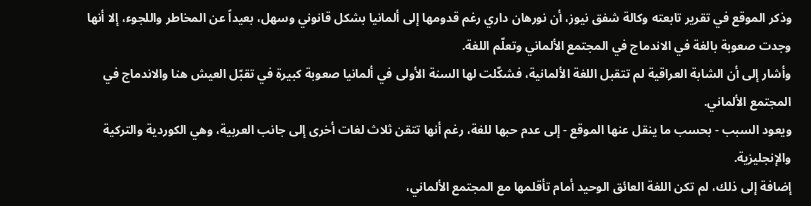وذكر الموقع في تقرير تابعته وكالة شفق نيوز، أن نورهان داري رغم قدومها إلى ألمانيا بشكل قانوني وسهل، بعيداً عن المخاطر واللجوء، إلا أنها وجدت صعوبة بالغة في الاندماج في المجتمع الألماني وتعلّم اللغة.
وأشار إلى أن الشابة العراقية لم تتقبل اللغة الألمانية، فشكّلت لها السنة الأولى في ألمانيا صعوبة كبيرة في تقبّل العيش هنا والاندماج في المجتمع الألماني.
ويعود السبب - بحسب ما ينقل عنها الموقع - إلى عدم حبها للغة، رغم أنها تتقن ثلاث لغات أخرى إلى جانب العربية، وهي الكوردية والتركية والإنجليزية.
إضافة إلى ذلك، لم تكن اللغة العائق الوحيد أمام تأقلمها مع المجتمع الألماني،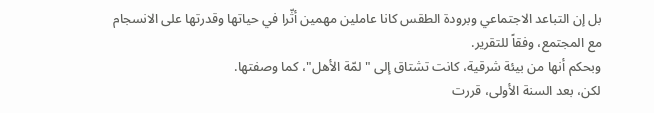بل إن التباعد الاجتماعي وبرودة الطقس كانا عاملين مهمين أثّرا في حياتها وقدرتها على الانسجام مع المجتمع، وفقاً للتقرير.
وبحكم أنها من بيئة شرقية، كانت تشتاق إلى "لمّة الأهل"، كما وصفتها.
لكن، بعد السنة الأولى، قررت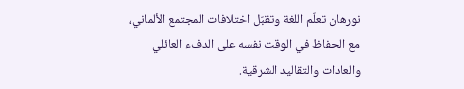نورهان تعلّم اللغة وتقبّل اختلافات المجتمع الألماني، مع الحفاظ في الوقت نفسه على الدفء العائلي والعادات والتقاليد الشرقية.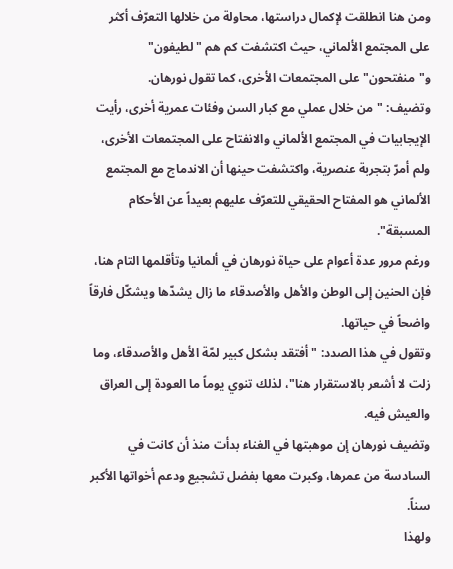ومن هنا انطلقت لإكمال دراستها، محاولة من خلالها التعرّف أكثر على المجتمع الألماني، حيث اكتشفت كم هم "لطيفون" و"منفتحون" على المجتمعات الأخرى، كما تقول نورهان.
وتضيف: "من خلال عملي مع كبار السن وفئات عمرية أخرى، رأيت الإيجابيات في المجتمع الألماني والانفتاح على المجتمعات الأخرى، ولم أمرّ بتجربة عنصرية، واكتشفت حينها أن الاندماج مع المجتمع الألماني هو المفتاح الحقيقي للتعرّف عليهم بعيداً عن الأحكام المسبقة".
ورغم مرور عدة أعوام على حياة نورهان في ألمانيا وتأقلمها التام هنا، فإن الحنين إلى الوطن والأهل والأصدقاء ما زال يشدّها ويشكّل فارقاً واضحاً في حياتها.
وتقول في هذا الصدد: "أفتقد بشكل كبير لمّة الأهل والأصدقاء، وما زلت لا أشعر بالاستقرار هنا"، لذلك تنوي يوماً ما العودة إلى العراق والعيش فيه.
وتضيف نورهان إن موهبتها في الغناء بدأت منذ أن كانت في السادسة من عمرها، وكبرت معها بفضل تشجيع ودعم أخواتها الأكبر سناً.
ولهذا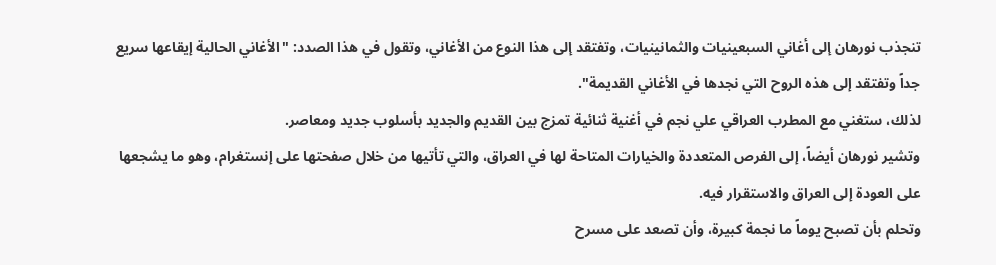تنجذب نورهان إلى أغاني السبعينيات والثمانينيات، وتفتقد إلى هذا النوع من الأغاني، وتقول في هذا الصدد: "الأغاني الحالية إيقاعها سريع جداً وتفتقد إلى هذه الروح التي نجدها في الأغاني القديمة".
لذلك، ستغني مع المطرب العراقي علي نجم في أغنية ثنائية تمزج بين القديم والجديد بأسلوب جديد ومعاصر.
وتشير نورهان أيضاً، إلى الفرص المتعددة والخيارات المتاحة لها في العراق، والتي تأتيها من خلال صفحتها على إنستغرام، وهو ما يشجعها على العودة إلى العراق والاستقرار فيه.
وتحلم بأن تصبح يوماً ما نجمة كبيرة، وأن تصعد على مسرح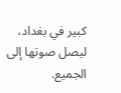كبير في بغداد، ليصل صوتها إلى الجميع.